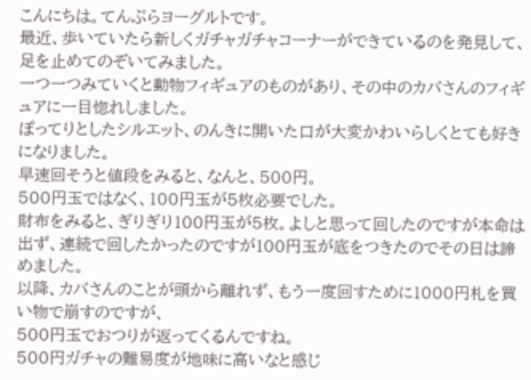こんにちは。てんぷらヨーグルトです。
最近、歩いていたら新しくガチャガチャコーナーができているのを発見して、足を止めてのぞいてみました。
一つ一つみていくと動物フィギュアのものがあり、その中のカバさんのフィギュアに一目惚れしました。
ぽってりとしたシルエット、のんきに開いた口が大変かわいらしくとても好きになりました。
早速回そうと値段をみると、なんと、500円。
500円玉ではなく、100円玉が5枚必要でした。
財布をみると、ぎりぎり100円玉が5枚。よしと思って回したのですが本命は出ず、連続で回したかったのですが100円玉が底をつきたのでその日は諦めました。
以降、カバさんのことが頭から離れず、もう一度回すために1000円札を買い物で崩すのですが、
500円玉でおつりが返ってくるんですね。
500円ガチャの難易度が地味に高いなと感じ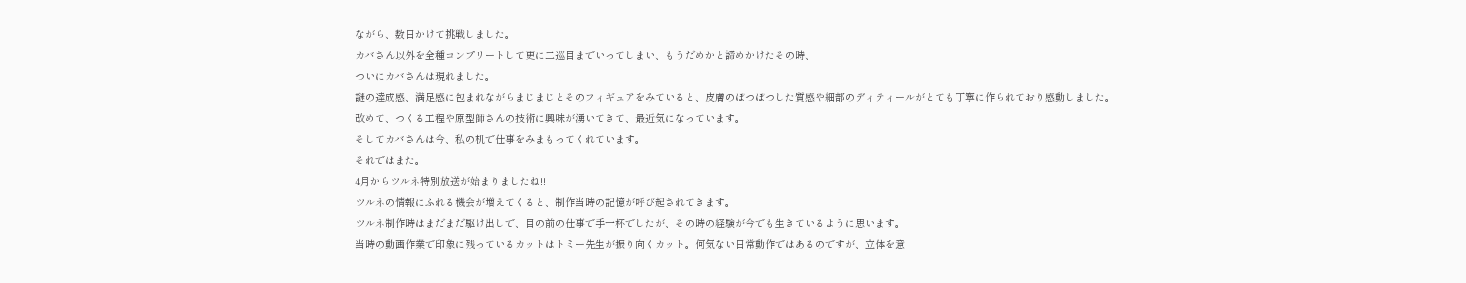ながら、数日かけて挑戦しました。
カバさん以外を全種コンプリートして更に二巡目までいってしまい、もうだめかと諦めかけたその時、
ついにカバさんは現れました。
謎の達成感、満足感に包まれながらまじまじとそのフィギュアをみていると、皮膚のぼつぼつした質感や細部のディティールがとても丁寧に作られており感動しました。
改めて、つくる工程や原型師さんの技術に興味が湧いてきて、最近気になっています。
そしてカバさんは今、私の机で仕事をみまもってくれています。
それではまた。
4月からツルネ特別放送が始まりましたね!!
ツルネの情報にふれる機会が増えてくると、制作当時の記憶が呼び起されてきます。
ツルネ制作時はまだまだ駆け出しで、目の前の仕事で手一杯でしたが、その時の経験が今でも生きているように思います。
当時の動画作業で印象に残っているカットはトミー先生が振り向くカット。何気ない日常動作ではあるのですが、立体を意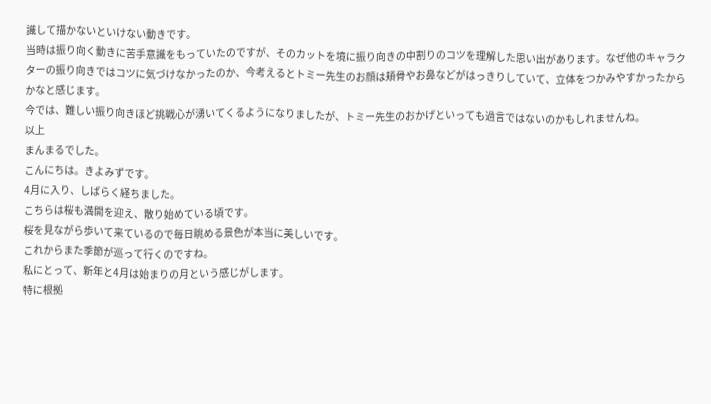識して描かないといけない動きです。
当時は振り向く動きに苦手意識をもっていたのですが、そのカットを境に振り向きの中割りのコツを理解した思い出があります。なぜ他のキャラクターの振り向きではコツに気づけなかったのか、今考えるとトミー先生のお顔は頬骨やお鼻などがはっきりしていて、立体をつかみやすかったからかなと感じます。
今では、難しい振り向きほど挑戦心が湧いてくるようになりましたが、トミー先生のおかげといっても過言ではないのかもしれませんね。
以上
まんまるでした。
こんにちは。きよみずです。
4月に入り、しばらく経ちました。
こちらは桜も満開を迎え、散り始めている頃です。
桜を見ながら歩いて来ているので毎日眺める景色が本当に美しいです。
これからまた季節が巡って行くのですね。
私にとって、新年と4月は始まりの月という感じがします。
特に根拠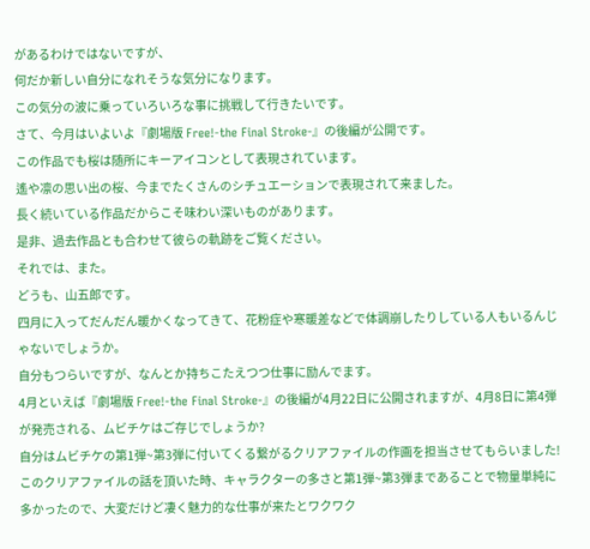があるわけではないですが、
何だか新しい自分になれそうな気分になります。
この気分の波に乗っていろいろな事に挑戦して行きたいです。
さて、今月はいよいよ『劇場版 Free!-the Final Stroke-』の後編が公開です。
この作品でも桜は随所にキーアイコンとして表現されています。
遙や凛の思い出の桜、今までたくさんのシチュエーションで表現されて来ました。
長く続いている作品だからこそ味わい深いものがあります。
是非、過去作品とも合わせて彼らの軌跡をご覧ください。
それでは、また。
どうも、山五郎です。
四月に入ってだんだん暖かくなってきて、花粉症や寒暖差などで体調崩したりしている人もいるんじゃないでしょうか。
自分もつらいですが、なんとか持ちこたえつつ仕事に励んでます。
4月といえば『劇場版 Free!-the Final Stroke-』の後編が4月22日に公開されますが、4月8日に第4弾が発売される、ムビチケはご存じでしょうか?
自分はムビチケの第1弾~第3弾に付いてくる繋がるクリアファイルの作画を担当させてもらいました!
このクリアファイルの話を頂いた時、キャラクターの多さと第1弾~第3弾まであることで物量単純に多かったので、大変だけど凄く魅力的な仕事が来たとワクワク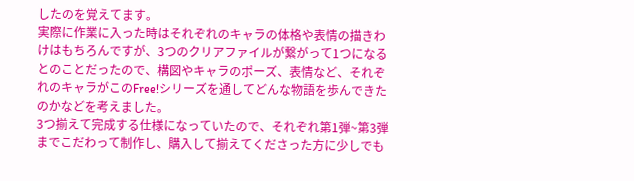したのを覚えてます。
実際に作業に入った時はそれぞれのキャラの体格や表情の描きわけはもちろんですが、3つのクリアファイルが繋がって1つになるとのことだったので、構図やキャラのポーズ、表情など、それぞれのキャラがこのFree!シリーズを通してどんな物語を歩んできたのかなどを考えました。
3つ揃えて完成する仕様になっていたので、それぞれ第1弾~第3弾までこだわって制作し、購入して揃えてくださった方に少しでも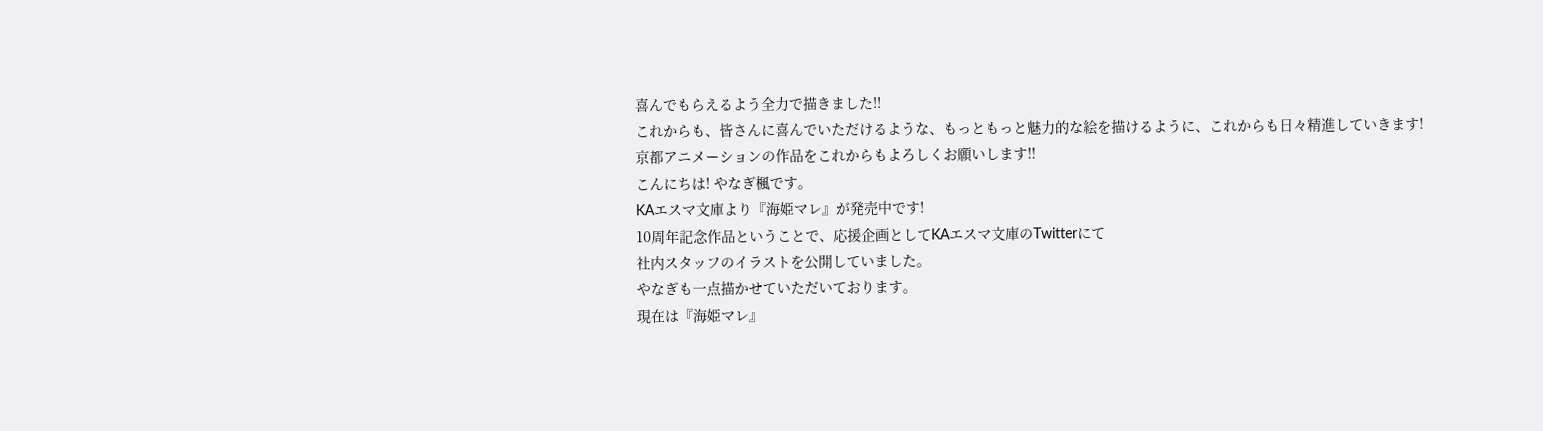喜んでもらえるよう全力で描きました!!
これからも、皆さんに喜んでいただけるような、もっともっと魅力的な絵を描けるように、これからも日々精進していきます!
京都アニメーションの作品をこれからもよろしくお願いします!!
こんにちは! やなぎ楓です。
KAエスマ文庫より『海姫マレ』が発売中です!
10周年記念作品ということで、応援企画としてKAエスマ文庫のTwitterにて
社内スタッフのイラストを公開していました。
やなぎも一点描かせていただいております。
現在は『海姫マレ』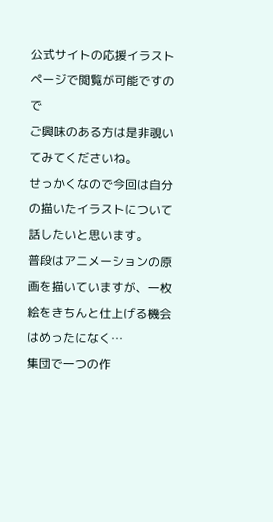公式サイトの応援イラストページで閲覧が可能ですので
ご興味のある方は是非覗いてみてくださいね。
せっかくなので今回は自分の描いたイラストについて話したいと思います。
普段はアニメーションの原画を描いていますが、一枚絵をきちんと仕上げる機会はめったになく…
集団で一つの作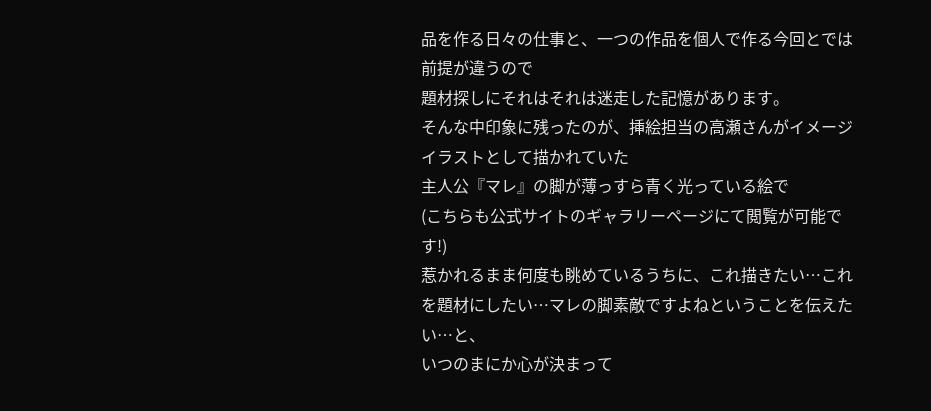品を作る日々の仕事と、一つの作品を個人で作る今回とでは前提が違うので
題材探しにそれはそれは迷走した記憶があります。
そんな中印象に残ったのが、挿絵担当の高瀬さんがイメージイラストとして描かれていた
主人公『マレ』の脚が薄っすら青く光っている絵で
(こちらも公式サイトのギャラリーページにて閲覧が可能です!)
惹かれるまま何度も眺めているうちに、これ描きたい…これを題材にしたい…マレの脚素敵ですよねということを伝えたい…と、
いつのまにか心が決まって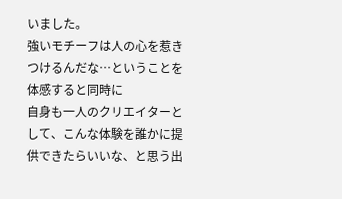いました。
強いモチーフは人の心を惹きつけるんだな…ということを体感すると同時に
自身も一人のクリエイターとして、こんな体験を誰かに提供できたらいいな、と思う出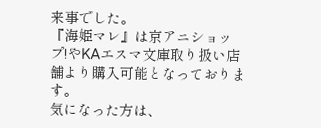来事でした。
『海姫マレ』は京アニショップ!やKAエスマ文庫取り扱い店舗より購入可能となっております。
気になった方は、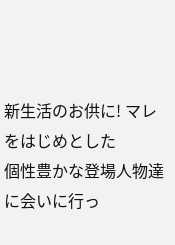新生活のお供に! マレをはじめとした
個性豊かな登場人物達に会いに行っ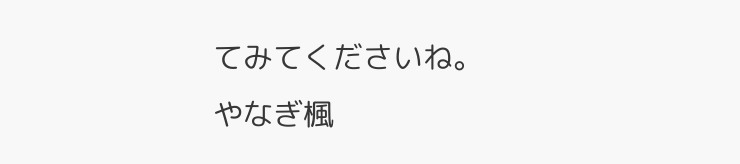てみてくださいね。
やなぎ楓